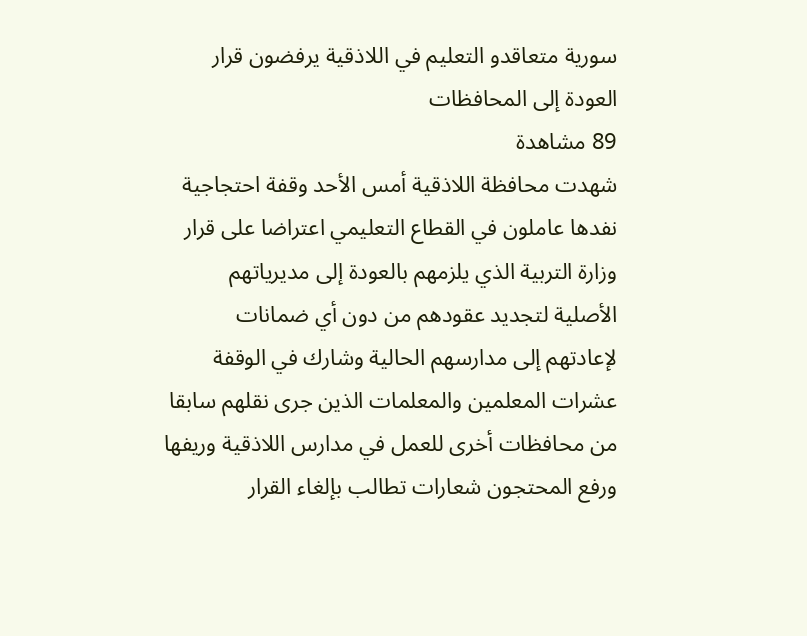سورية متعاقدو التعليم في اللاذقية يرفضون قرار العودة إلى المحافظات
89 مشاهدة
شهدت محافظة اللاذقية أمس الأحد وقفة احتجاجية نفدها عاملون في القطاع التعليمي اعتراضا على قرار وزارة التربية الذي يلزمهم بالعودة إلى مديرياتهم الأصلية لتجديد عقودهم من دون أي ضمانات لإعادتهم إلى مدارسهم الحالية وشارك في الوقفة عشرات المعلمين والمعلمات الذين جرى نقلهم سابقا من محافظات أخرى للعمل في مدارس اللاذقية وريفها ورفع المحتجون شعارات تطالب بإلغاء القرار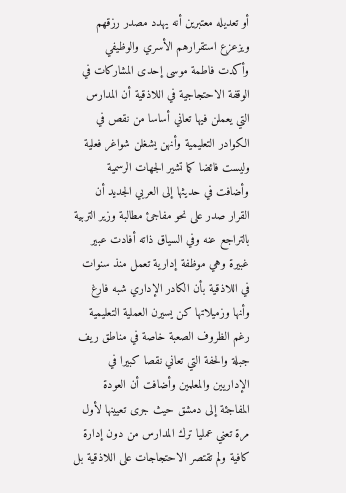أو تعديله معتبرين أنه يهدد مصدر رزقهم ويزعزع استقرارهم الأسري والوظيفي وأكدت فاطمة موسى إحدى المشاركات في الوقفة الاحتجاجية في اللاذقية أن المدارس التي يعملن فيها تعاني أساسا من نقص في الكوادر التعليمية وأنهن يشغلن شواغر فعلية وليست فائضا كما تشير الجهات الرسمية وأضافت في حديثها إلى العربي الجديد أن القرار صدر على نحو مفاجئ مطالبة وزير التربية بالتراجع عنه وفي السياق ذاته أفادت عبير غبيرة وهي موظفة إدارية تعمل منذ سنوات في اللاذقية بأن الكادر الإداري شبه فارغ وأنها وزميلاتها كن يسيرن العملية التعليمية رغم الظروف الصعبة خاصة في مناطق ريف جبلة والحفة التي تعاني نقصا كبيرا في الإداريين والمعلمين وأضافت أن العودة المفاجئة إلى دمشق حيث جرى تعيينها لأول مرة تعني عمليا ترك المدارس من دون إدارة كافية ولم تقتصر الاحتجاجات على اللاذقية بل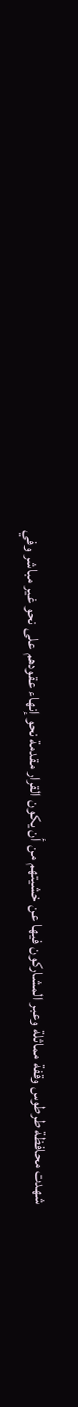شهدت محافظة طرطوس وقفة مماثلة وعبر المشاركون فيها عن خشيتهم من أن يكون القرار مقدمة نحو إنهاء عقودهم على نحو غير مباشر وفي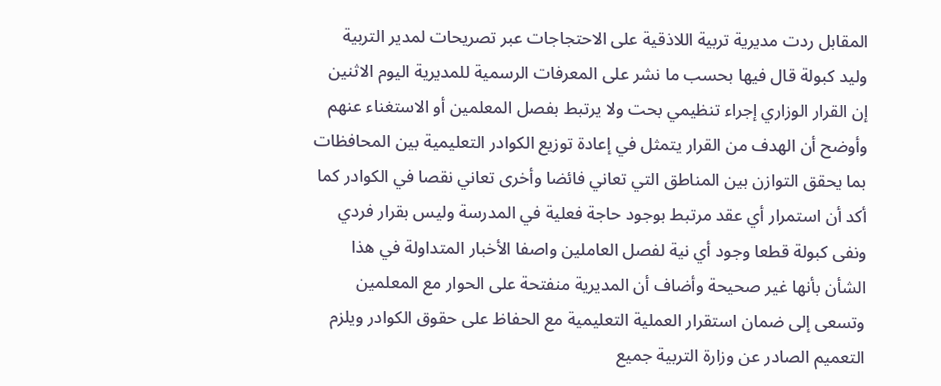المقابل ردت مديرية تربية اللاذقية على الاحتجاجات عبر تصريحات لمدير التربية وليد كبولة قال فيها بحسب ما نشر على المعرفات الرسمية للمديرية اليوم الاثنين إن القرار الوزاري إجراء تنظيمي بحت ولا يرتبط بفصل المعلمين أو الاستغناء عنهم وأوضح أن الهدف من القرار يتمثل في إعادة توزيع الكوادر التعليمية بين المحافظات بما يحقق التوازن بين المناطق التي تعاني فائضا وأخرى تعاني نقصا في الكوادر كما أكد أن استمرار أي عقد مرتبط بوجود حاجة فعلية في المدرسة وليس بقرار فردي ونفى كبولة قطعا وجود أي نية لفصل العاملين واصفا الأخبار المتداولة في هذا الشأن بأنها غير صحيحة وأضاف أن المديرية منفتحة على الحوار مع المعلمين وتسعى إلى ضمان استقرار العملية التعليمية مع الحفاظ على حقوق الكوادر ويلزم التعميم الصادر عن وزارة التربية جميع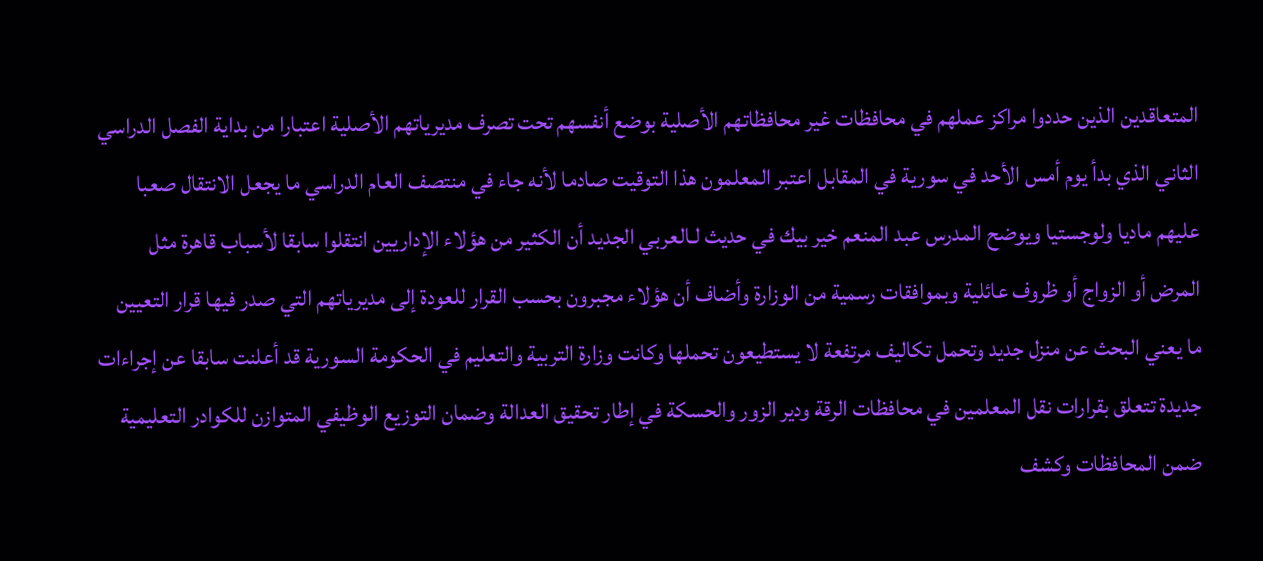المتعاقدين الذين حددوا مراكز عملهم في محافظات غير محافظاتهم الأصلية بوضع أنفسهم تحت تصرف مديرياتهم الأصلية اعتبارا من بداية الفصل الدراسي الثاني الذي بدأ يوم أمس الأحد في سورية في المقابل اعتبر المعلمون هذا التوقيت صادما لأنه جاء في منتصف العام الدراسي ما يجعل الانتقال صعبا عليهم ماديا ولوجستيا ويوضح المدرس عبد المنعم خير بيك في حديث لـالعربي الجديد أن الكثير من هؤلاء الإداريين انتقلوا سابقا لأسباب قاهرة مثل المرض أو الزواج أو ظروف عائلية وبموافقات رسمية من الوزارة وأضاف أن هؤلاء مجبرون بحسب القرار للعودة إلى مديرياتهم التي صدر فيها قرار التعيين ما يعني البحث عن منزل جديد وتحمل تكاليف مرتفعة لا يستطيعون تحملها وكانت وزارة التربية والتعليم في الحكومة السورية قد أعلنت سابقا عن إجراءات جديدة تتعلق بقرارات نقل المعلمين في محافظات الرقة ودير الزور والحسكة في إطار تحقيق العدالة وضمان التوزيع الوظيفي المتوازن للكوادر التعليمية ضمن المحافظات وكشف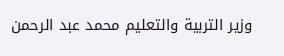وزير التربية والتعليم محمد عبد الرحمن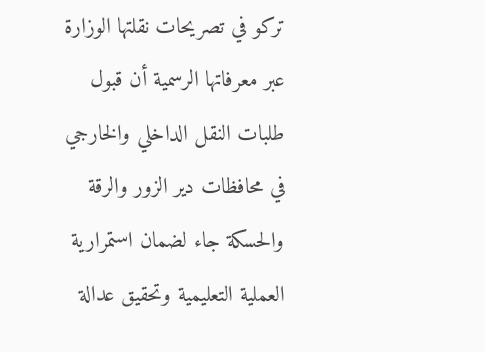تركو في تصريحات نقلتها الوزارة عبر معرفاتها الرسمية أن قبول طلبات النقل الداخلي والخارجي في محافظات دير الزور والرقة والحسكة جاء لضمان استمرارية العملية التعليمية وتحقيق عدالة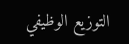التوزيع الوظيفي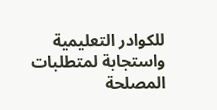للكوادر التعليمية واستجابة لمتطلبات المصلحة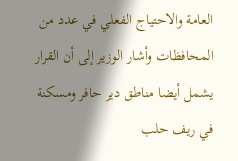العامة والاحتياج الفعلي في عدد من المحافظات وأشار الوزير إلى أن القرار يشمل أيضا مناطق دير حافر ومسكنة في ريف حلب